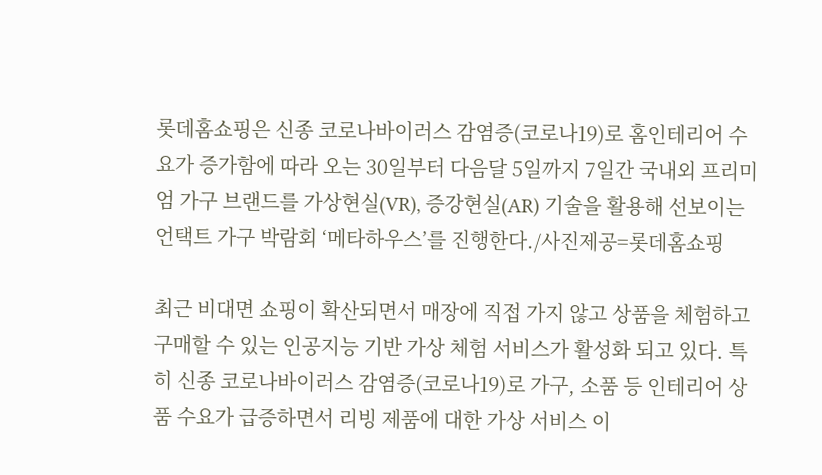롯데홈쇼핑은 신종 코로나바이러스 감염증(코로나19)로 홈인테리어 수요가 증가함에 따라 오는 30일부터 다음달 5일까지 7일간 국내외 프리미엄 가구 브랜드를 가상현실(VR), 증강현실(AR) 기술을 활용해 선보이는 언택트 가구 박람회 ‘메타하우스’를 진행한다./사진제공=롯데홈쇼핑

최근 비대면 쇼핑이 확산되면서 매장에 직접 가지 않고 상품을 체험하고 구매할 수 있는 인공지능 기반 가상 체험 서비스가 활성화 되고 있다. 특히 신종 코로나바이러스 감염증(코로나19)로 가구, 소품 등 인테리어 상품 수요가 급증하면서 리빙 제품에 대한 가상 서비스 이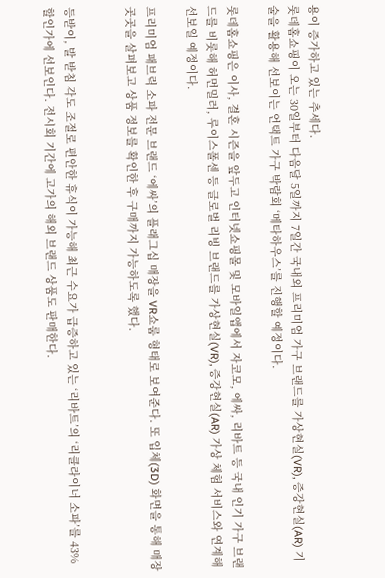용이 증가하고 있는 추세다.
롯데홈쇼핑이 오는 30일부터 다음달 5일까지 7일간 국내외 프리미엄 가구 브랜드를 가상현실(VR), 증강현실(AR) 기술을 활용해 선보이는 언택트 가구 박람회 ‘메타하우스’를 진행할 예정이다.

롯데홈쇼핑은 이사, 결혼 시즌을 앞두고 인터넷쇼핑몰 및 모바일앱에서 자코모, 에싸, 리바트 등 국내 인기 가구 브랜드를 비롯해 허먼밀러, 루이스폴센 등 글로벌 리빙 브랜드를 가상현실(VR), 증강현실(AR) 가상 체험 서비스와 연계해 선보일 예정이다.

프리미엄 패브릭 소파 전문 브랜드 ‘에싸’의 플래그십 매장을 VR쇼룸 형태로 보여준다. 또 입체(3D) 화면을 통해 매장 곳곳을 살펴보고 상품 정보를 확인한 후 구매까지 가능하도록 했다.


등받이, 발 받침 각도 조절로 편안한 휴식이 가능해 최근 수요가 급증하고 있는 ‘리바트’의 ‘리클라이너 소파’를 43% 할인가에 선보인다. 전시회 기간에 고가의 해외 브랜드 상품도 판매한다.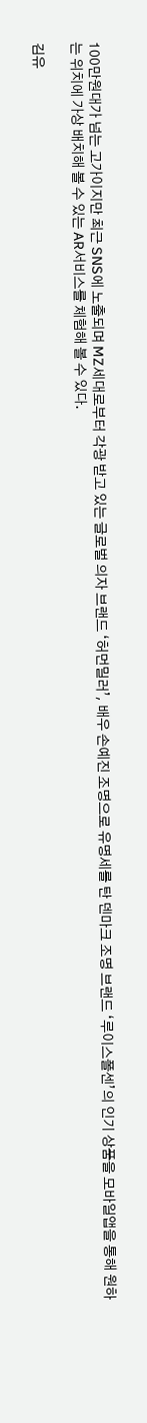100만원대가 넘는 고가이지만 최근 SNS에 노출되며 MZ세대로부터 각광 받고 있는 글로벌 의자 브랜드 ‘허먼밀러’, 배우 손예진 조명으로 유명세를 탄 덴마크 조명 브랜드 ‘루이스폴센’의 인기 상품을 모바일앱을 통해 원하는 위치에 가상 배치해 볼 수 있는 AR서비스를 체험해 볼 수 있다.

김유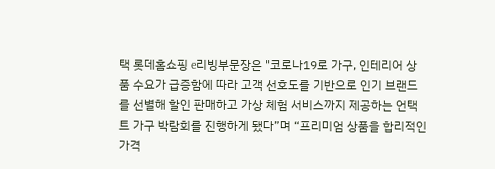택 롯데홈쇼핑 e리빙부문장은 "코로나19로 가구, 인테리어 상품 수요가 급증함에 따라 고객 선호도를 기반으로 인기 브랜드를 선별해 할인 판매하고 가상 체험 서비스까지 제공하는 언택트 가구 박람회를 진행하게 됐다”며 “프리미엄 상품을 합리적인 가격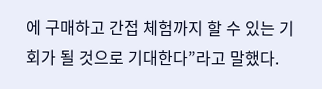에 구매하고 간접 체험까지 할 수 있는 기회가 될 것으로 기대한다”라고 말했다.